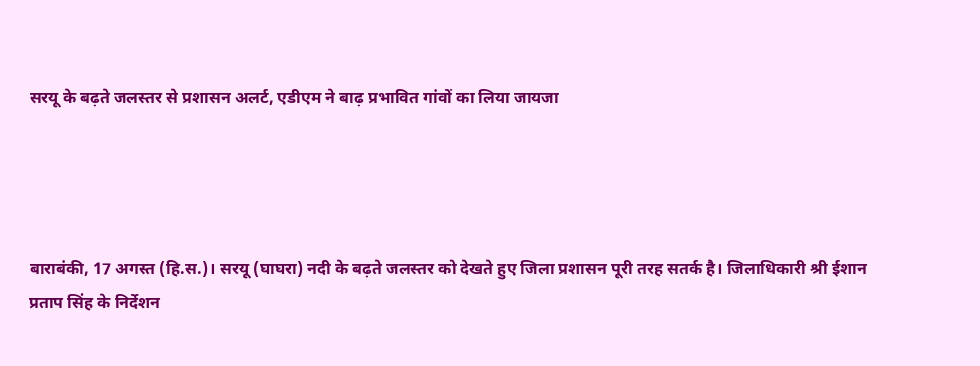सरयू के बढ़ते जलस्तर से प्रशासन अलर्ट, एडीएम ने बाढ़ प्रभावित गांवों का लिया जायजा




बाराबंकी, 17 अगस्त (हि.स.)। सरयू (घाघरा) नदी के बढ़ते जलस्तर को देखते हुए जिला प्रशासन पूरी तरह सतर्क है। जिलाधिकारी श्री ईशान प्रताप सिंह के निर्देशन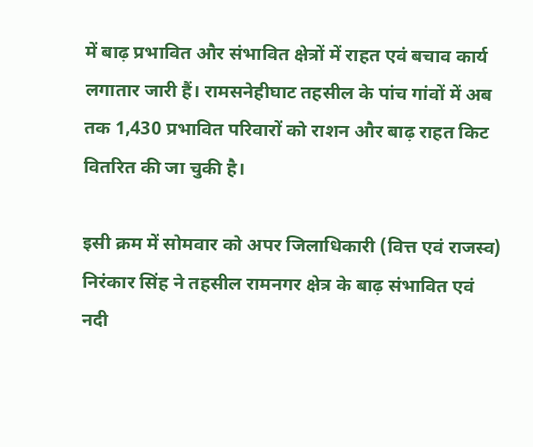में बाढ़ प्रभावित और संभावित क्षेत्रों में राहत एवं बचाव कार्य लगातार जारी हैं। रामसनेहीघाट तहसील के पांच गांवों में अब तक 1,430 प्रभावित परिवारों को राशन और बाढ़ राहत किट वितरित की जा चुकी है।

इसी क्रम में सोमवार को अपर जिलाधिकारी (वित्त एवं राजस्व) निरंकार सिंह ने तहसील रामनगर क्षेत्र के बाढ़ संभावित एवं नदी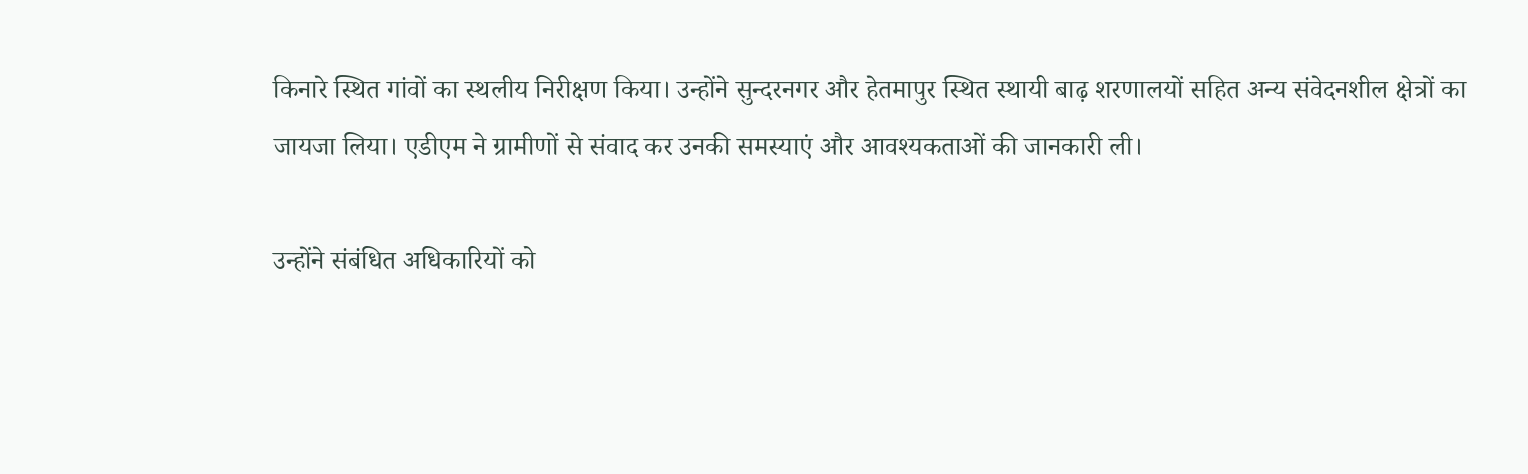किनारे स्थित गांवों का स्थलीय निरीक्षण किया। उन्होंने सुन्दरनगर और हेतमापुर स्थित स्थायी बाढ़ शरणालयों सहित अन्य संवेदनशील क्षेत्रों का जायजा लिया। एडीएम ने ग्रामीणों से संवाद कर उनकी समस्याएं और आवश्यकताओं की जानकारी ली।

उन्होंने संबंधित अधिकारियों को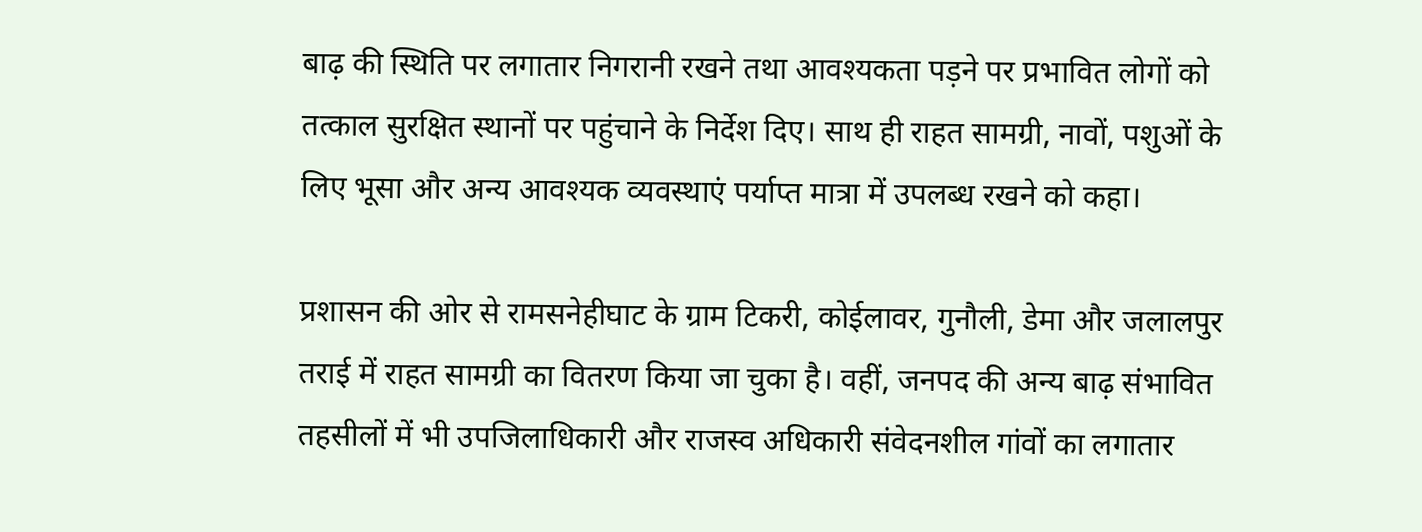बाढ़ की स्थिति पर लगातार निगरानी रखने तथा आवश्यकता पड़ने पर प्रभावित लोगों को तत्काल सुरक्षित स्थानों पर पहुंचाने के निर्देश दिए। साथ ही राहत सामग्री, नावों, पशुओं के लिए भूसा और अन्य आवश्यक व्यवस्थाएं पर्याप्त मात्रा में उपलब्ध रखने को कहा।

प्रशासन की ओर से रामसनेहीघाट के ग्राम टिकरी, कोईलावर, गुनौली, डेमा और जलालपुर तराई में राहत सामग्री का वितरण किया जा चुका है। वहीं, जनपद की अन्य बाढ़ संभावित तहसीलों में भी उपजिलाधिकारी और राजस्व अधिकारी संवेदनशील गांवों का लगातार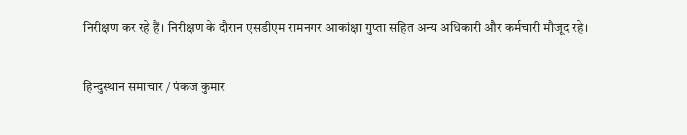निरीक्षण कर रहे हैं। निरीक्षण के दौरान एसडीएम रामनगर आकांक्षा गुप्ता सहित अन्य अधिकारी और कर्मचारी मौजूद रहे।

हिन्दुस्थान समाचार / पंकज कुमार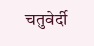चतुवेर्दी